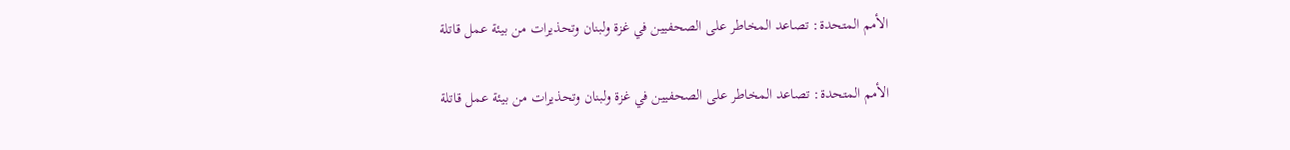الأمم المتحدة: تصاعد المخاطر على الصحفيين في غزة ولبنان وتحذيرات من بيئة عمل قاتلة

الأمم المتحدة: تصاعد المخاطر على الصحفيين في غزة ولبنان وتحذيرات من بيئة عمل قاتلة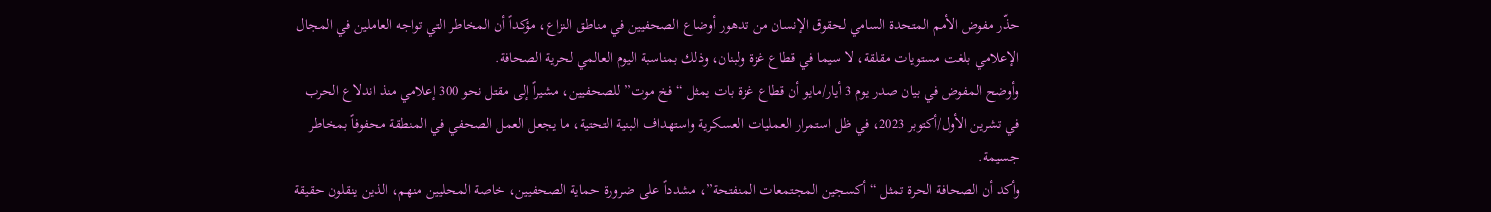حذّر مفوض الأمم المتحدة السامي لحقوق الإنسان من تدهور أوضاع الصحفيين في مناطق النزاع، مؤكداً أن المخاطر التي تواجه العاملين في المجال الإعلامي بلغت مستويات مقلقة، لا سيما في قطاع غزة ولبنان، وذلك بمناسبة اليوم العالمي لحرية الصحافة.
وأوضح المفوض في بيان صدر يوم 3 أيار/مايو أن قطاع غزة بات يمثل “فخ موت” للصحفيين، مشيراً إلى مقتل نحو 300 إعلامي منذ اندلاع الحرب في تشرين الأول/أكتوبر 2023، في ظل استمرار العمليات العسكرية واستهداف البنية التحتية، ما يجعل العمل الصحفي في المنطقة محفوفاً بمخاطر جسيمة.
وأكد أن الصحافة الحرة تمثل “أكسجين المجتمعات المنفتحة”، مشدداً على ضرورة حماية الصحفيين، خاصة المحليين منهم، الذين ينقلون حقيقة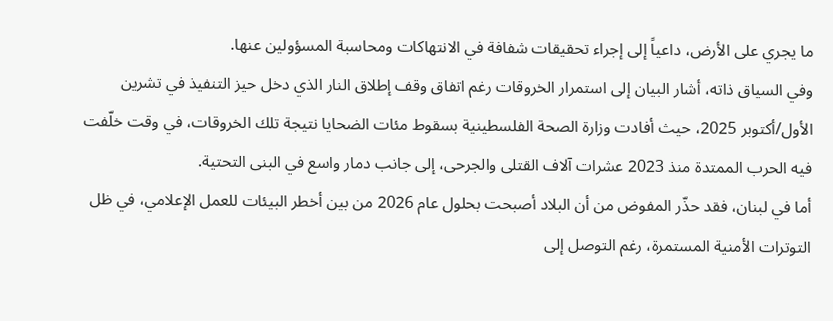ما يجري على الأرض، داعياً إلى إجراء تحقيقات شفافة في الانتهاكات ومحاسبة المسؤولين عنها.
وفي السياق ذاته، أشار البيان إلى استمرار الخروقات رغم اتفاق وقف إطلاق النار الذي دخل حيز التنفيذ في تشرين الأول/أكتوبر 2025، حيث أفادت وزارة الصحة الفلسطينية بسقوط مئات الضحايا نتيجة تلك الخروقات، في وقت خلّفت فيه الحرب الممتدة منذ 2023 عشرات آلاف القتلى والجرحى، إلى جانب دمار واسع في البنى التحتية.
أما في لبنان، فقد حذّر المفوض من أن البلاد أصبحت بحلول عام 2026 من بين أخطر البيئات للعمل الإعلامي، في ظل التوترات الأمنية المستمرة، رغم التوصل إلى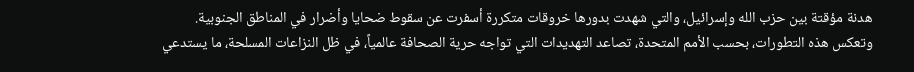هدنة مؤقتة بين حزب الله وإسرائيل، والتي شهدت بدورها خروقات متكررة أسفرت عن سقوط ضحايا وأضرار في المناطق الجنوبية.
وتعكس هذه التطورات، بحسب الأمم المتحدة، تصاعد التهديدات التي تواجه حرية الصحافة عالمياً، في ظل النزاعات المسلحة، ما يستدعي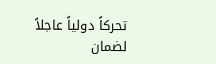تحركاً دولياً عاجلاً لضمان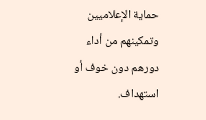حماية الإعلاميين وتمكينهم من أداء دورهم دون خوف أو استهداف.